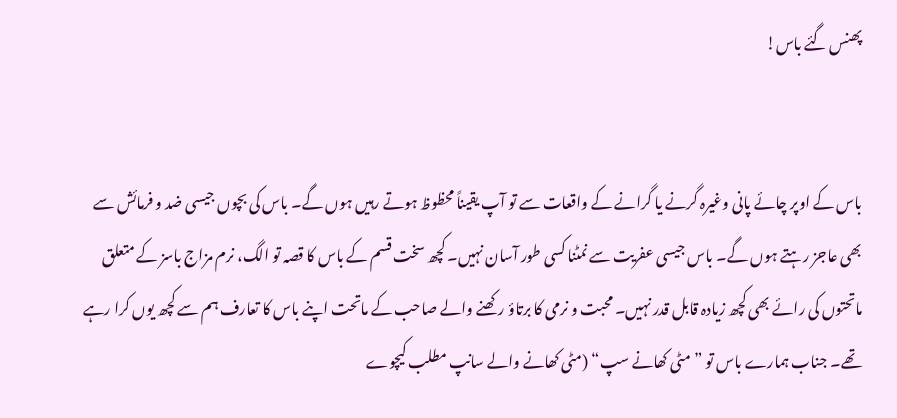پھنس گئے باس!


باس کے اوپر چائے پانی وغیرہ گرنے یا گرانے کے واقعات سے تو آپ یقیناً محظوظ ہوتے رہیں ہوں گے۔ باس کی بچوں جیسی ضد و فرمائش سے بھی عاجز رہتے ہوں گے۔ باس جیسی عفریت سے نمٹنا کسی طور آسان نہیں۔ کچھ سخت قسم کے باس کا قصہ تو الگ، نرم مزاج باسز کے متعلق ماتحتوں کی رائے بھی کچھ زیادہ قابل قدر نہیں۔ محبت و نرمی کا برتاؤ رکھنے والے صاحب کے ماتحت اپنے باس کا تعارف ہم سے کچھ یوں کرا رہے تھے۔ جناب ہمارے باس تو ”مٹی کھانے سپ“ (مٹی کھانے والے سانپ مطلب کیچوے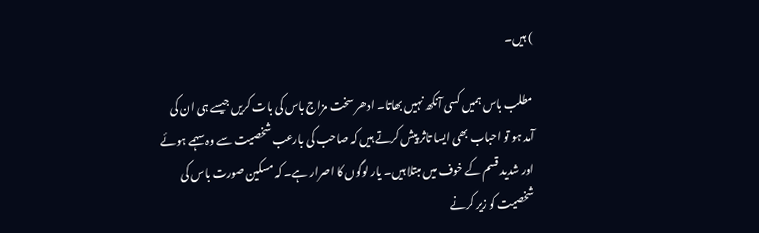) ہیں۔

مطلب باس ہمیں کسی آنکھ نہیں بھاتا۔ ادھر سخت مزاج باس کی بات کریں جیسے ہی ان کی آمد ہو تو احباب بھی ایسا تاثر پیش کرتے ہیں کہ صاحب کی بارعب شخصیت سے وہ سہمے ہوئے اور شدید قسم کے خوف میں مبتلا ہیں۔ یار لوگوں کا اصرار ہے۔ کہ مسکین صورت باس کی شخصیت کو زیر کرنے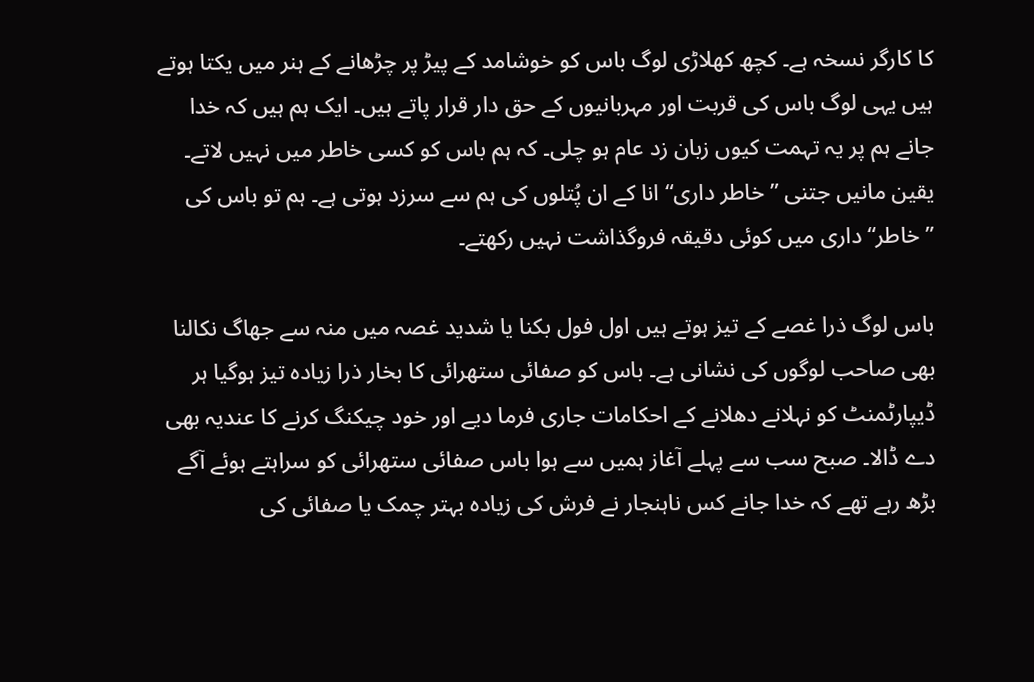کا کارگر نسخہ ہے۔ کچھ کھلاڑی لوگ باس کو خوشامد کے پیڑ پر چڑھانے کے ہنر میں یکتا ہوتے ہیں یہی لوگ باس کی قربت اور مہربانیوں کے حق دار قرار پاتے ہیں۔ ایک ہم ہیں کہ خدا جانے ہم پر یہ تہمت کیوں زبان زد عام ہو چلی۔ کہ ہم باس کو کسی خاطر میں نہیں لاتے۔ یقین مانیں جتنی ”خاطر داری“ انا کے ان پُتلوں کی ہم سے سرزد ہوتی ہے۔ ہم تو باس کی ”خاطر“ داری میں کوئی دقیقہ فروگذاشت نہیں رکھتے۔

باس لوگ ذرا غصے کے تیز ہوتے ہیں اول فول بکنا یا شدید غصہ میں منہ سے جھاگ نکالنا بھی صاحب لوگوں کی نشانی ہے۔ باس کو صفائی ستھرائی کا بخار ذرا زیادہ تیز ہوگیا ہر ڈیپارٹمنٹ کو نہلانے دھلانے کے احکامات جاری فرما دیے اور خود چیکنگ کرنے کا عندیہ بھی دے ڈالا۔ صبح سب سے پہلے آغاز ہمیں سے ہوا باس صفائی ستھرائی کو سراہتے ہوئے آگے بڑھ رہے تھے کہ خدا جانے کس ناہنجار نے فرش کی زیادہ بہتر چمک یا صفائی کی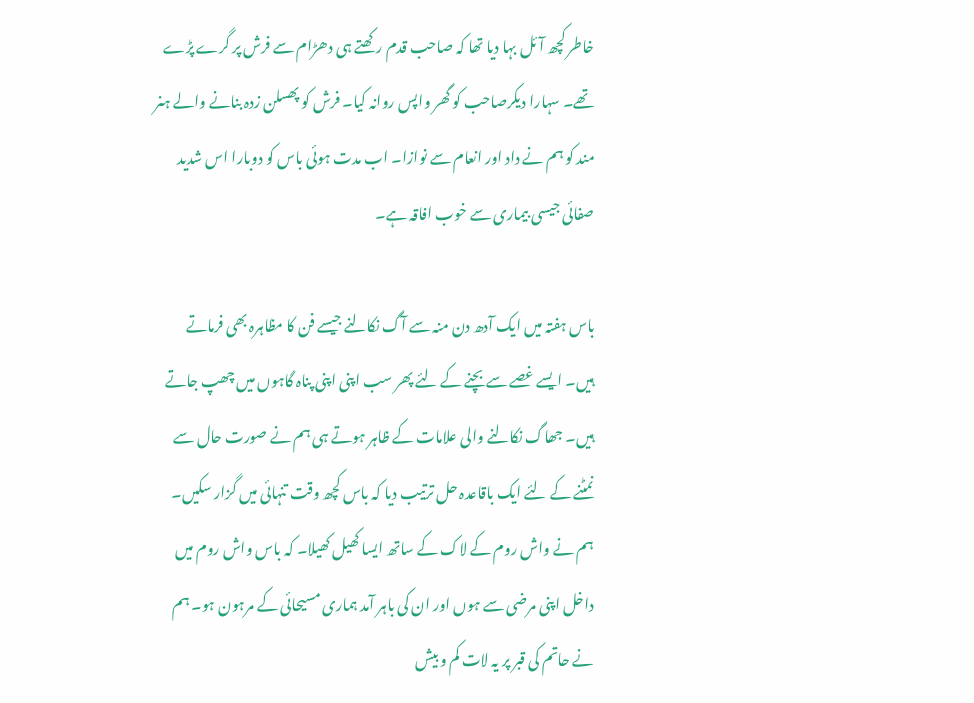خاطر کچھ آئل بہا دیا تھا کہ صاحب قدم رکھتے ہی دھڑام سے فرش پر گرے پڑے تھے۔ سہارا دیکرصاحب کو گھر واپس روانہ کیا۔ فرش کو پھسلن زدہ بنانے والے ہنر مند کو ہم نے داد اور انعام سے نوازا۔ اب مدت ہوئی باس کو دوبارا اس شدید صفائی جیسی بیماری سے خوب افاقہ ہے۔

باس ہفتہ میں ایک آدھ دن منہ سے آگ نکالنے جیسے فن کا مظاہرہ بھی فرماتے ہیں۔ ایسے غصے سے بچنے کے لئے پھر سب اپنی اپنی پناہ گاہوں میں چھپ جاتے ہیں۔ جھاگ نکالنے والی علامات کے ظاہر ہوتے ہی ہم نے صورت حال سے نمٹنے کے لئے ایک باقاعدہ حل ترتیب دیا کہ باس کچھ وقت تنہائی میں گزار سکیں۔ ہم نے واش روم کے لاک کے ساتھ ایسا کھیل کھیلا۔ کہ باس واش روم میں داخل اپنی مرضی سے ہوں اور ان کی باہر آمد ہماری مسیحائی کے مرہون ہو۔ ہم نے حاتم کی قبر پر یہ لات کم و بیش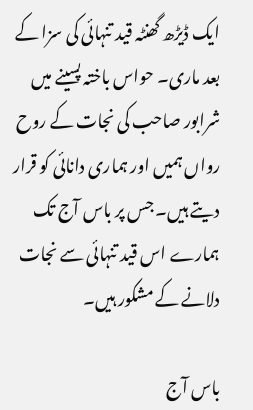ایک ڈیڑھ گھنٹہ قید تنہائی کی سزا کے بعد ماری۔ حواس باختہ پسینے میں شرابور صاحب کی نجات کے روح رواں ہمیں اور ہماری دانائی کو قرار دیتے ہیں۔ جس پر باس آج تک ہمارے اس قید تنہائی سے نجات دلانے کے مشکور ہیں۔

باس آج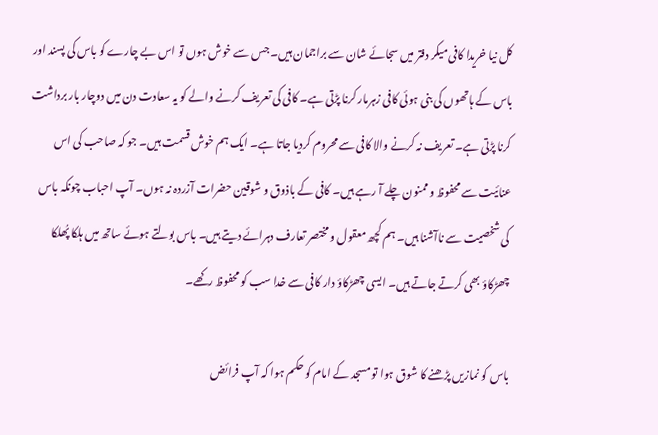کل نیا خریدا کافی میکر دفتر میں سجائے شان سے براجمان ہیں۔ جس سے خوش ہوں تو اس بے چارے کو باس کی پسند اور باس کے ہاتھوں کی بنی ہوئی کافی زہرمار کرنا پڑتی ہے۔ کافی کی تعریف کرنے والے کو یہ سعادت دن میں دوچار بار برداشت کرنا پڑتی ہے۔ تعریف نہ کرنے والا کافی سے محروم کردیا جاتا ہے۔ ایک ہم خوش قسمت ہیں۔ جو کہ صاحب کی اس عنائیت سے محفوظ و ممنون چلے آ رہے ہیں۔ کافی کے باذوق و شوقین حضرات آزردہ نہ ہوں۔ آپ احباب چونکہ باس کی شخصیت سے ناآشنا ہیں۔ ہم کچھ معقول و مختصر تعارف دہرائے دیتے ہیں۔ باس بولتے ہوئے ساتھ میں ہلکا پُھلکا چھڑکاؤ بھی کرتے جاتے ہیں۔ ایسی چھڑکاؤ دار کافی سے خدا سب کو محفوظ رکھے۔

باس کو نمازیں پڑھنے کا شوق ہوا تو مسجد کے امام کو حکم ہوا کہ آپ فرائض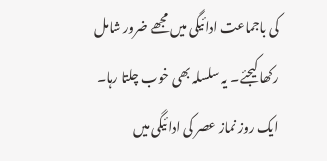کی باجماعت ادائیگی میں مجھے ضرور شامل رکھا کیجئے۔ یہ سلسلہ بھی خوب چلتا رہا۔ ایک روز نماز عصر کی ادائیگی میں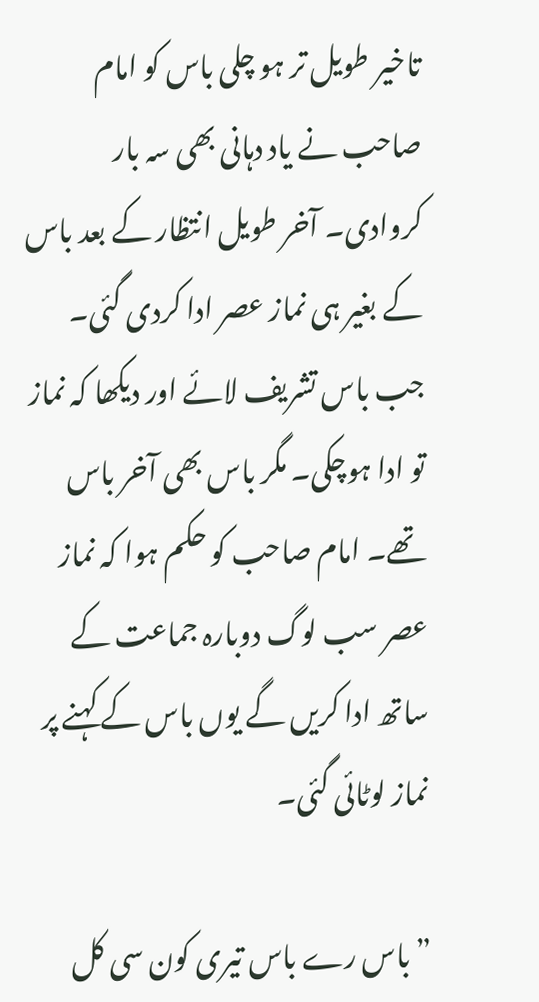تاخیر طویل تر ہو چلی باس کو امام صاحب نے یاد دہانی بھی سہ بار کروادی۔ آخر طویل انتظار کے بعد باس کے بغیر ہی نماز عصر ادا کردی گئی۔ جب باس تشریف لائے اور دیکھا کہ نماز تو ادا ہوچکی۔ مگر باس بھی آخر باس تھے۔ امام صاحب کو حکم ہوا کہ نماز عصر سب لوگ دوبارہ جماعت کے ساتھ ادا کریں گے یوں باس کے کہنے پر نماز لوٹائی گئی۔

”باس رے باس تیری کون سی کل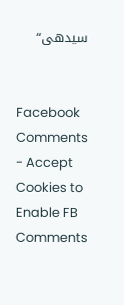سیدھی“


Facebook Comments - Accept Cookies to Enable FB Comments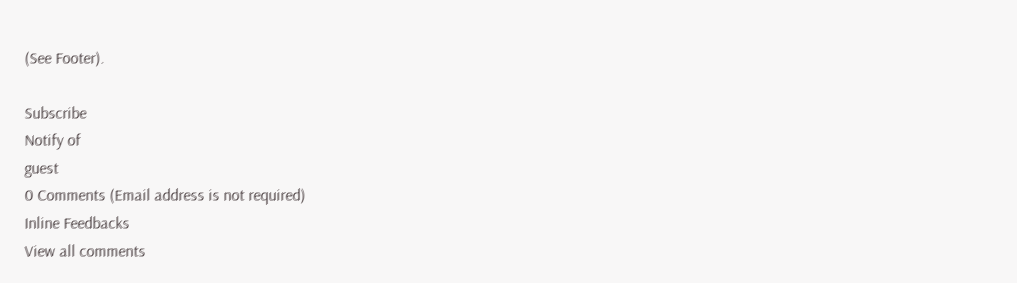(See Footer).

Subscribe
Notify of
guest
0 Comments (Email address is not required)
Inline Feedbacks
View all comments